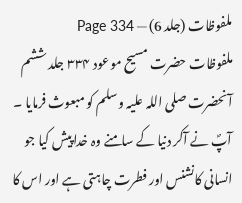ملفوظات (جلد 6) — Page 334
ملفوظات حضرت مسیح موعود ۳۳۴ جلد ششم آنحضرت صلی اللہ علیہ وسلم کو مبعوث فرمایا ۔ آپؐ نے آکر دنیا کے سامنے وہ خدا پیش کیا جو انسانی کانشنس اور فطرت چاہتی ہے اور اس کا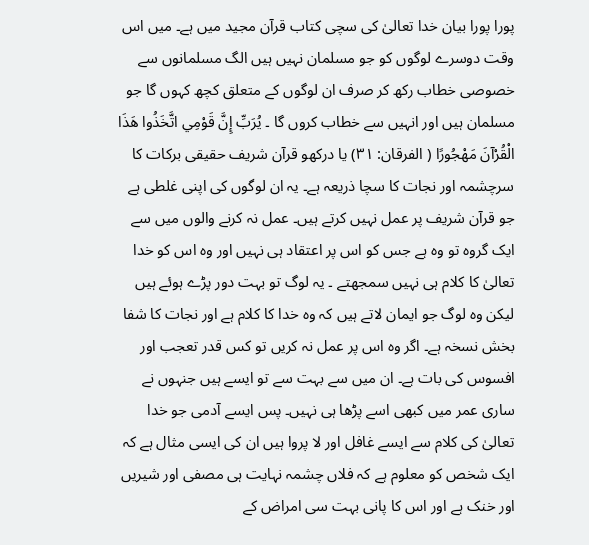پورا پورا بیان خدا تعالیٰ کی سچی کتاب قرآن مجید میں ہے۔ میں اس وقت دوسرے لوگوں کو جو مسلمان نہیں ہیں الگ مسلمانوں سے خصوصی خطاب رکھ کر صرف ان لوگوں کے متعلق کچھ کہوں گا جو مسلمان ہیں اور انہیں سے خطاب کروں گا ۔ يُرَبِّ إِنَّ قَوْمِي اتَّخَذُوا هَذَا الْقُرْآنَ مَهْجُورًا ( الفرقان: ۳۱) یا درکھو قرآن شریف حقیقی برکات کا سرچشمہ اور نجات کا سچا ذریعہ ہے۔ یہ ان لوگوں کی اپنی غلطی ہے جو قرآن شریف پر عمل نہیں کرتے ہیں۔ عمل نہ کرنے والوں میں سے ایک گروہ تو وہ ہے جس کو اس پر اعتقاد ہی نہیں اور وہ اس کو خدا تعالیٰ کا کلام ہی نہیں سمجھتے ۔ یہ لوگ تو بہت دور پڑے ہوئے ہیں لیکن وہ لوگ جو ایمان لاتے ہیں کہ وہ خدا کا کلام ہے اور نجات کا شفا بخش نسخہ ہے۔ اگر وہ اس پر عمل نہ کریں تو کس قدر تعجب اور افسوس کی بات ہے۔ ان میں سے بہت سے تو ایسے ہیں جنہوں نے ساری عمر میں کبھی اسے پڑھا ہی نہیں۔ پس ایسے آدمی جو خدا تعالیٰ کی کلام سے ایسے غافل اور لا پروا ہیں ان کی ایسی مثال ہے کہ ایک شخص کو معلوم ہے کہ فلاں چشمہ نہایت ہی مصفی اور شیریں اور خنک ہے اور اس کا پانی بہت سی امراض کے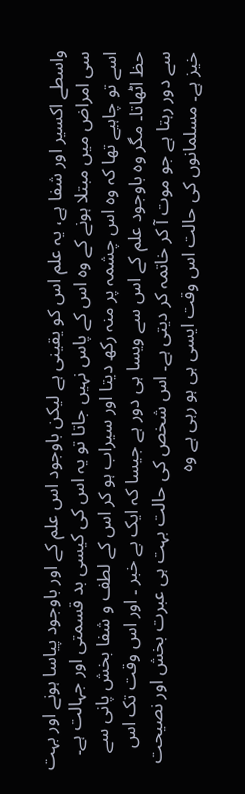واسطے اکسیر اور شفا ہے، یہ علم اس کو یقینی ہے لیکن باوجود اس علم کے اور باوجود پیاسا ہونے اور بہت سی امراض میں مبتلا ہونے کے وہ اس کے پاس نہیں جاتا تو یہ اس کی کیسی بد قسمتی اور جہالت ہے۔ اسے تو چاہیے تھا کہ وہ اس چشمہ پر منہ رکھ دیتا اور سیراب ہو کر اس کے لطف و شفا بخش پانی سے حظ اٹھاتا۔ مگر وہ باوجود علم کے اس سے ویسا ہی دور ہے جیسا کہ ایک بے خبر ۔ اور اس وقت تک اس سے دور رہتا ہے جو موت آ کر خاتمہ کر دیتی ہے۔ اس شخص کی حالت بہت ہی عبرت بخش اور نصیحت خیز ہے۔ مسلمانوں کی حالت اس وقت ایسی ہی ہو رہی ہے وہ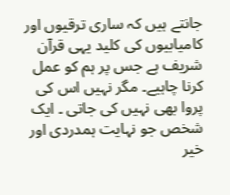جانتے ہیں کہ ساری ترقیوں اور کامیابیوں کی کلید یہی قرآن شریف ہے جس پر ہم کو عمل کرنا چاہیے۔ مگر نہیں اس کی پروا بھی نہیں کی جاتی ۔ ایک شخص جو نہایت ہمدردی اور خیر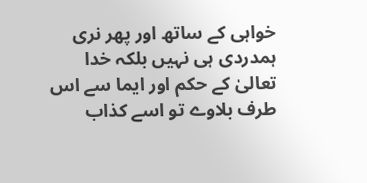خواہی کے ساتھ اور پھر نری ہمدردی ہی نہیں بلکہ خدا تعالیٰ کے حکم اور ایما سے اس طرف بلاوے تو اسے کذاب